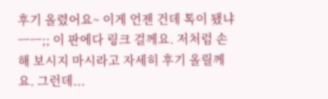후기 올렸어요~ 이게 언젠 건데 톡이 됐냐 ㅡㅡ;; 이 판에다 링크 걸께요. 저처럼 손해 보시지 마시라고 자세히 후기 올릴께요. 그런데...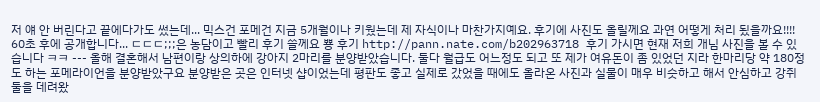저 얘 안 버린다고 끝에다가도 썼는데... 믹스건 포메건 지금 5개월이나 키웠는데 제 자식이나 마찬가지예요. 후기에 사진도 올릴께요 과연 어떻게 처리 됬을까요!!!! 60초 후에 공개합니다... ㄷㄷㄷ;;;은 농담이고 빨리 후기 쓸께요 뿅 후기 http://pann.nate.com/b202963718 후기 가시면 현재 저희 개님 사진을 볼 수 있습니다 ㅋㅋ --- 올해 결혼해서 남편이랑 상의하에 강아지 2마리를 분양받았습니다. 둘다 월급도 어느정도 되고 또 제가 여유돈이 좀 있었던 지라 한마리당 약 180정도 하는 포메라이언을 분양받았구요 분양받은 곳은 인터넷 샵이었는데 평판도 좋고 실제로 갔었을 때에도 올라온 사진과 실물이 매우 비슷하고 해서 안심하고 강쥐 둘을 데려왔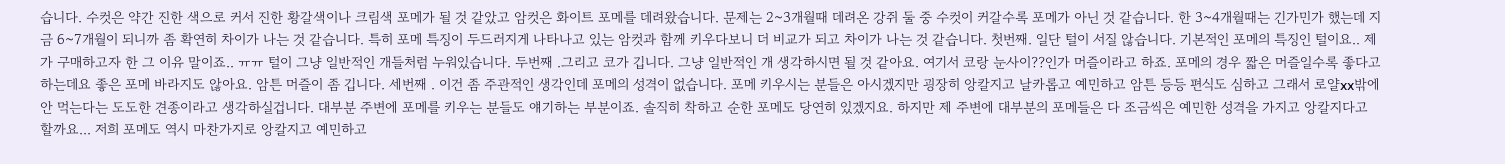습니다. 수컷은 약간 진한 색으로 커서 진한 황갈색이나 크림색 포메가 될 것 같았고 암컷은 화이트 포메를 데려왔습니다. 문제는 2~3개월때 데려온 강쥐 둘 중 수컷이 커갈수록 포메가 아닌 것 같습니다. 한 3~4개월때는 긴가민가 했는데 지금 6~7개월이 되니까 좀 확연히 차이가 나는 것 같습니다. 특히 포메 특징이 두드러지게 나타나고 있는 암컷과 함께 키우다보니 더 비교가 되고 차이가 나는 것 같습니다. 첫번째. 일단 털이 서질 않습니다. 기본적인 포메의 특징인 털이요.. 제가 구매하고자 한 그 이유 말이죠.. ㅠㅠ 털이 그냥 일반적인 개들처럼 누워있습니다. 두번째 .그리고 코가 깁니다. 그냥 일반적인 개 생각하시면 될 것 같아요. 여기서 코랑 눈사이??인가 머즐이라고 하죠. 포메의 경우 짧은 머즐일수록 좋다고 하는데요 좋은 포메 바라지도 않아요. 암튼 머즐이 좀 깁니다. 세번째 . 이건 좀 주관적인 생각인데 포메의 성격이 없습니다. 포메 키우시는 분들은 아시겠지만 굉장히 앙칼지고 날카롭고 예민하고 암튼 등등 편식도 심하고 그래서 로얄xx밖에 안 먹는다는 도도한 견종이라고 생각하실겁니다. 대부분 주변에 포메를 키우는 분들도 얘기하는 부분이죠. 솔직히 착하고 순한 포메도 당연히 있겠지요. 하지만 제 주변에 대부분의 포메들은 다 조금씩은 예민한 성격을 가지고 앙칼지다고 할까요... 저희 포메도 역시 마찬가지로 앙칼지고 예민하고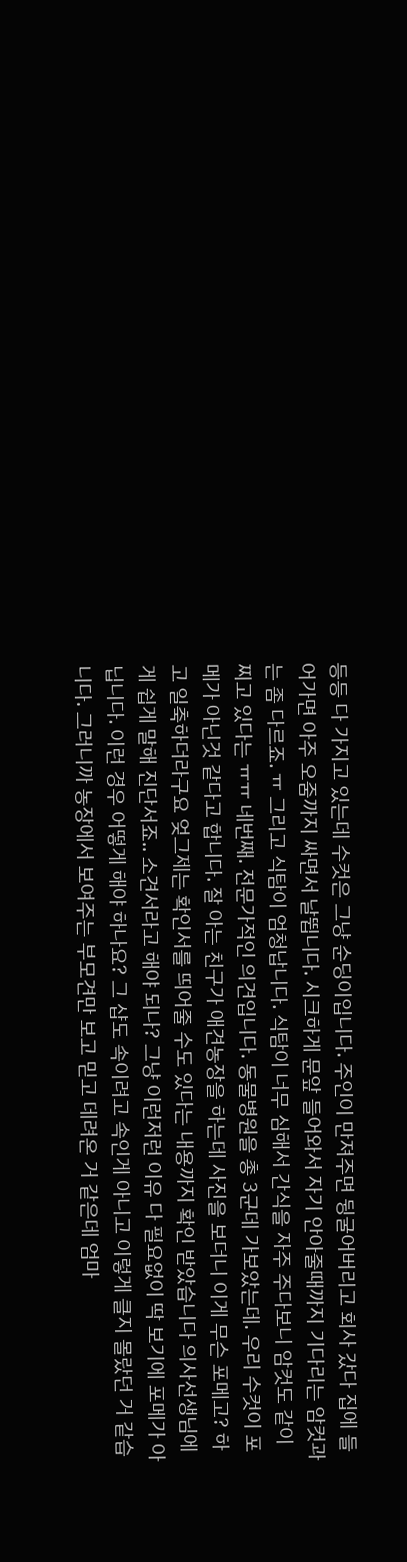등등 다 가지고 있는데 수컷은 그냥 순딩이입니다. 주인이 만져주면 뒹굴어버리고 회사 갔다 집에 들어가면 아주 오줌까지 싸면서 날뜁니다. 시크하게 문앞 들어와서 자기 안아줄때까지 기다리는 암컷과는 좀 다르죠. ㅠ 그리고 식탐이 엄청납니다. 식탐이 너무 심해서 간식을 자주 주다보니 암컷도 같이 찌고 있다는 ㅠㅠ 네번째. 전문가적인 의견입니다. 동물병원을 총 3군데 가보았는데. 우리 수컷이 포메가 아닌것 같다고 합니다. 잘 아는 친구가 애견농장을 하는데 사진을 보더니 이게 무슨 포메고? 하고 일축하더라구요 엊그제는 확인서를 띄어줄 수도 있다는 내용까지 확인 받았습니다 의사선생님에게 쉽게 말해 진단서죠.. 소견서라고 해야 되나? 그냥 이런저런 이유 다 필요없이 딱 보기에 포메가 아닙니다. 이런 경우 어떻게 해야 하나요? 그 샵도 속이려고 속인게 아니고 이렇게 클지 몰랐던 거 같습니다. 그러니까 농장에서 보여주는 부모견만 보고 믿고 데려온 거 같은데 엄마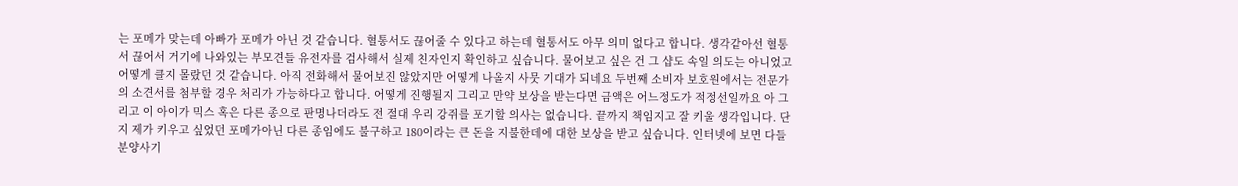는 포메가 맞는데 아빠가 포메가 아닌 것 같습니다. 혈통서도 끊어줄 수 있다고 하는데 혈통서도 아무 의미 없다고 합니다. 생각같아선 혈통서 끊어서 거기에 나와있는 부모견들 유전자를 검사해서 실제 친자인지 확인하고 싶습니다. 물어보고 싶은 건 그 샵도 속일 의도는 아니었고 어떻게 클지 몰랐던 것 같습니다. 아직 전화해서 물어보진 않았지만 어떻게 나올지 사뭇 기대가 되네요 두번째 소비자 보호원에서는 전문가의 소견서를 첨부할 경우 처리가 가능하다고 합니다. 어떻게 진행될지 그리고 만약 보상을 받는다면 금액은 어느정도가 적정선일까요 아 그리고 이 아이가 믹스 혹은 다른 종으로 판명나더라도 전 절대 우리 강쥐를 포기할 의사는 없습니다. 끝까지 책임지고 잘 키울 생각입니다. 단지 제가 키우고 싶었던 포메가아닌 다른 종임에도 불구하고 180이라는 큰 돈을 지불한데에 대한 보상을 받고 싶습니다. 인터넷에 보면 다들 분양사기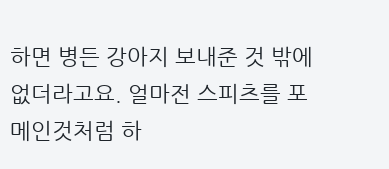하면 병든 강아지 보내준 것 밖에 없더라고요. 얼마전 스피츠를 포메인것처럼 하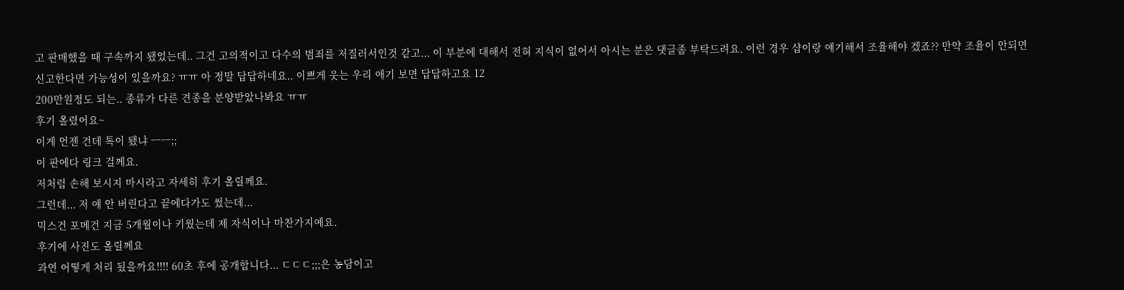고 판매했을 때 구속까지 됐었는데.. 그건 고의적이고 다수의 범죄를 저질러서인것 같고... 이 부분에 대해서 전혀 지식이 없어서 아시는 분은 댓글좀 부탁드려요. 이런 경우 샵이랑 얘기해서 조율해야 겠죠?? 만약 조율이 안되면 신고한다면 가능성이 있을까요? ㅠㅠ 아 정말 답답하네요.. 이쁘게 웃는 우리 애기 보면 답답하고요 12
200만원정도 되는.. 종류가 다른 견종을 분양받았나봐요 ㅠㅠ
후기 올렸어요~
이게 언젠 건데 톡이 됐냐 ㅡㅡ;;
이 판에다 링크 걸께요.
저처럼 손해 보시지 마시라고 자세히 후기 올릴께요.
그런데... 저 얘 안 버린다고 끝에다가도 썼는데...
믹스건 포메건 지금 5개월이나 키웠는데 제 자식이나 마찬가지예요.
후기에 사진도 올릴께요
과연 어떻게 처리 됬을까요!!!! 60초 후에 공개합니다... ㄷㄷㄷ;;;은 농담이고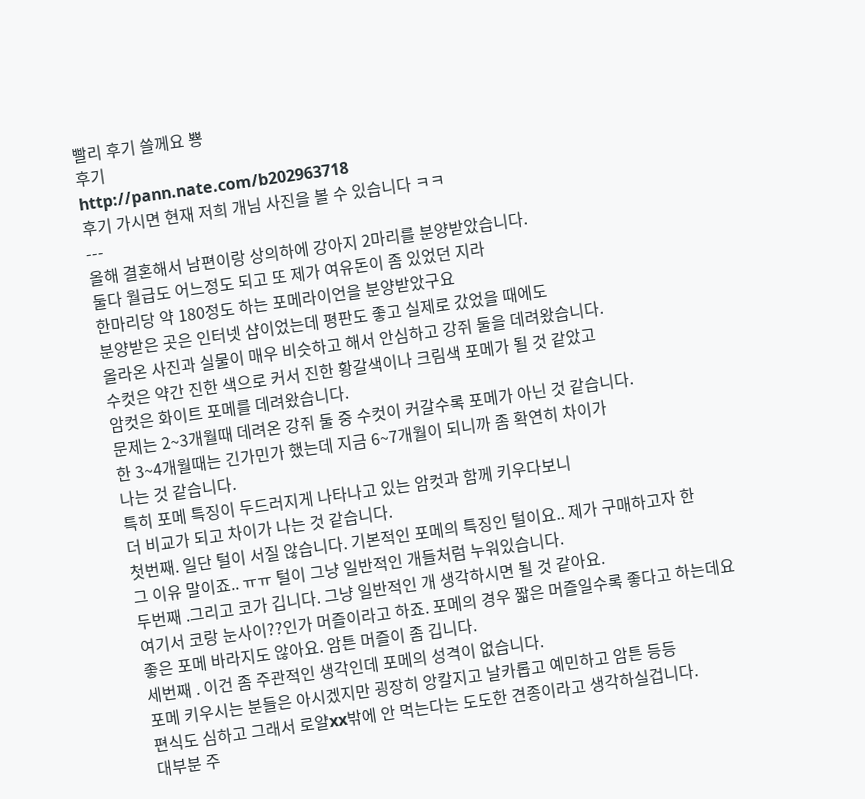빨리 후기 쓸께요 뿅
후기
http://pann.nate.com/b202963718
후기 가시면 현재 저희 개님 사진을 볼 수 있습니다 ㅋㅋ
---
올해 결혼해서 남편이랑 상의하에 강아지 2마리를 분양받았습니다.
둘다 월급도 어느정도 되고 또 제가 여유돈이 좀 있었던 지라
한마리당 약 180정도 하는 포메라이언을 분양받았구요
분양받은 곳은 인터넷 샵이었는데 평판도 좋고 실제로 갔었을 때에도
올라온 사진과 실물이 매우 비슷하고 해서 안심하고 강쥐 둘을 데려왔습니다.
수컷은 약간 진한 색으로 커서 진한 황갈색이나 크림색 포메가 될 것 같았고
암컷은 화이트 포메를 데려왔습니다.
문제는 2~3개월때 데려온 강쥐 둘 중 수컷이 커갈수록 포메가 아닌 것 같습니다.
한 3~4개월때는 긴가민가 했는데 지금 6~7개월이 되니까 좀 확연히 차이가
나는 것 같습니다.
특히 포메 특징이 두드러지게 나타나고 있는 암컷과 함께 키우다보니
더 비교가 되고 차이가 나는 것 같습니다.
첫번째. 일단 털이 서질 않습니다. 기본적인 포메의 특징인 털이요.. 제가 구매하고자 한
그 이유 말이죠.. ㅠㅠ 털이 그냥 일반적인 개들처럼 누워있습니다.
두번째 .그리고 코가 깁니다. 그냥 일반적인 개 생각하시면 될 것 같아요.
여기서 코랑 눈사이??인가 머즐이라고 하죠. 포메의 경우 짧은 머즐일수록 좋다고 하는데요
좋은 포메 바라지도 않아요. 암튼 머즐이 좀 깁니다.
세번째 . 이건 좀 주관적인 생각인데 포메의 성격이 없습니다.
포메 키우시는 분들은 아시겠지만 굉장히 앙칼지고 날카롭고 예민하고 암튼 등등
편식도 심하고 그래서 로얄xx밖에 안 먹는다는 도도한 견종이라고 생각하실겁니다.
대부분 주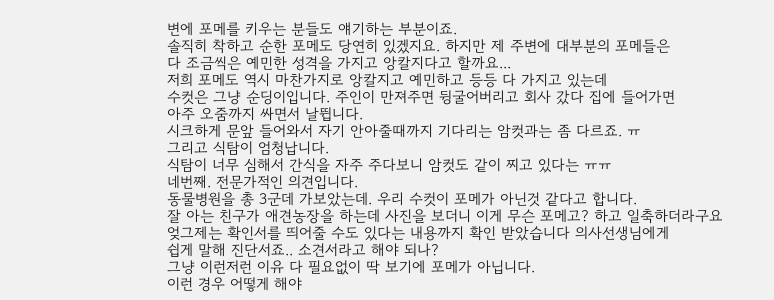변에 포메를 키우는 분들도 얘기하는 부분이죠.
솔직히 착하고 순한 포메도 당연히 있겠지요. 하지만 제 주변에 대부분의 포메들은
다 조금씩은 예민한 성격을 가지고 앙칼지다고 할까요...
저희 포메도 역시 마찬가지로 앙칼지고 예민하고 등등 다 가지고 있는데
수컷은 그냥 순딩이입니다. 주인이 만져주면 뒹굴어버리고 회사 갔다 집에 들어가면
아주 오줌까지 싸면서 날뜁니다.
시크하게 문앞 들어와서 자기 안아줄때까지 기다리는 암컷과는 좀 다르죠. ㅠ
그리고 식탐이 엄청납니다.
식탐이 너무 심해서 간식을 자주 주다보니 암컷도 같이 찌고 있다는 ㅠㅠ
네번째. 전문가적인 의견입니다.
동물병원을 총 3군데 가보았는데. 우리 수컷이 포메가 아닌것 같다고 합니다.
잘 아는 친구가 애견농장을 하는데 사진을 보더니 이게 무슨 포메고? 하고 일축하더라구요
엊그제는 확인서를 띄어줄 수도 있다는 내용까지 확인 받았습니다 의사선생님에게
쉽게 말해 진단서죠.. 소견서라고 해야 되나?
그냥 이런저런 이유 다 필요없이 딱 보기에 포메가 아닙니다.
이런 경우 어떻게 해야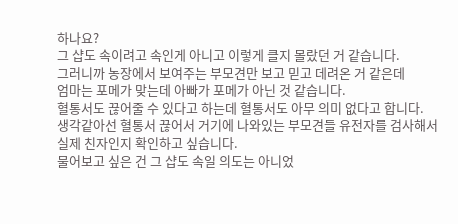하나요?
그 샵도 속이려고 속인게 아니고 이렇게 클지 몰랐던 거 같습니다.
그러니까 농장에서 보여주는 부모견만 보고 믿고 데려온 거 같은데
엄마는 포메가 맞는데 아빠가 포메가 아닌 것 같습니다.
혈통서도 끊어줄 수 있다고 하는데 혈통서도 아무 의미 없다고 합니다.
생각같아선 혈통서 끊어서 거기에 나와있는 부모견들 유전자를 검사해서
실제 친자인지 확인하고 싶습니다.
물어보고 싶은 건 그 샵도 속일 의도는 아니었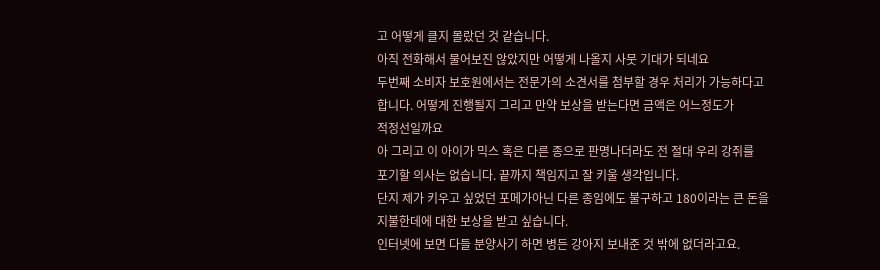고 어떻게 클지 몰랐던 것 같습니다.
아직 전화해서 물어보진 않았지만 어떻게 나올지 사뭇 기대가 되네요
두번째 소비자 보호원에서는 전문가의 소견서를 첨부할 경우 처리가 가능하다고
합니다. 어떻게 진행될지 그리고 만약 보상을 받는다면 금액은 어느정도가
적정선일까요
아 그리고 이 아이가 믹스 혹은 다른 종으로 판명나더라도 전 절대 우리 강쥐를
포기할 의사는 없습니다. 끝까지 책임지고 잘 키울 생각입니다.
단지 제가 키우고 싶었던 포메가아닌 다른 종임에도 불구하고 180이라는 큰 돈을
지불한데에 대한 보상을 받고 싶습니다.
인터넷에 보면 다들 분양사기 하면 병든 강아지 보내준 것 밖에 없더라고요.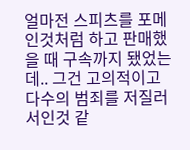얼마전 스피츠를 포메인것처럼 하고 판매했을 때 구속까지 됐었는데.. 그건 고의적이고
다수의 범죄를 저질러서인것 같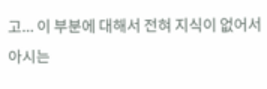고... 이 부분에 대해서 전혀 지식이 없어서
아시는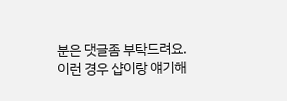분은 댓글좀 부탁드려요.
이런 경우 샵이랑 얘기해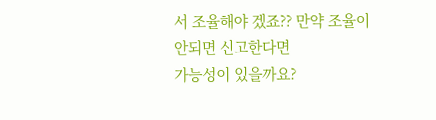서 조율해야 겠죠?? 만약 조율이 안되면 신고한다면
가능성이 있을까요?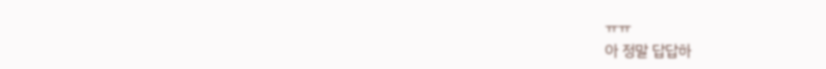ㅠㅠ
아 정말 답답하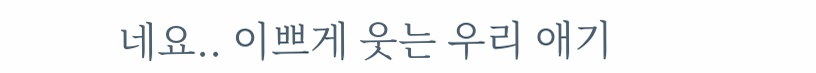네요.. 이쁘게 웃는 우리 애기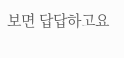보면 답답하고요